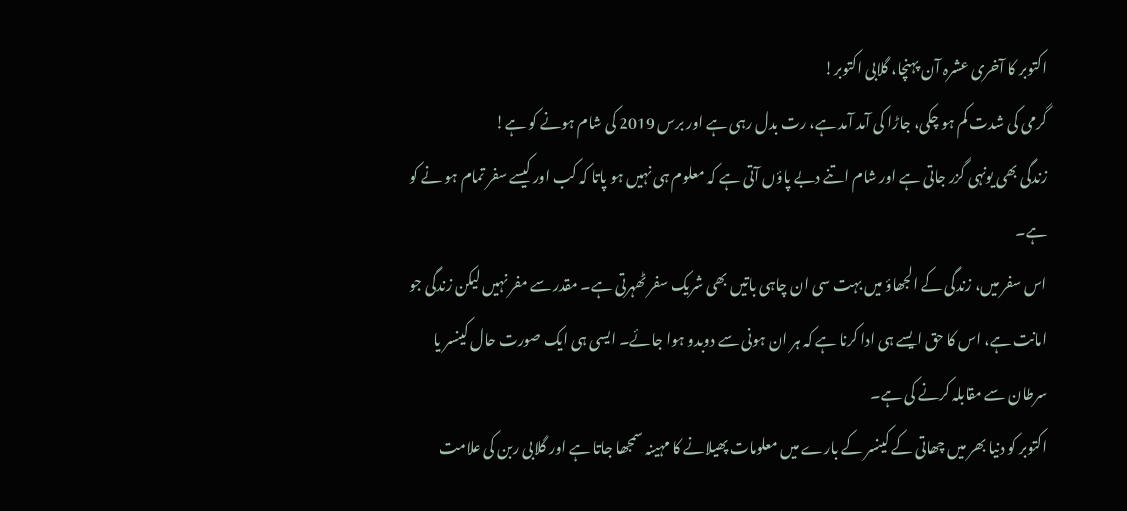اکتوبر کا آخری عشرہ آن پہنچا، گلابی اکتوبر!
گرمی کی شدت کم ہو چکی، جاڑا کی آمد آمد ہے، رت بدل رہی ہے اور برس 2019 کی شام ہونے کو ہے!
زندگی بھی یونہی گزر جاتی ہے اور شام اتنے دبے پاؤں آتی ہے کہ معلوم ہی نہیں ہو پاتا کہ کب اور کیسے سفر تمام ہو نے کو ہے۔
اس سفر میں، زندگی کے الجھاؤ میں بہت سی ان چاہی باتیں بھی شریک سفر ٹھہرتی ہے۔ مقدر سے مفر نہیں لیکن زندگی جو امانت ہے، اس کا حق ایسے ہی ادا کرنا ہے کہ ہر ان ہونی سے دوبدو ہوا جائے۔ ایسی ہی ایک صورت حال کینسر یا سرطان سے مقابلہ کرنے کی ہے۔
اکتوبر کو دنیا بھر میں چھاتی کے کینسر کے بارے میں معلومات پھیلانے کا مہینہ سمجھا جاتا ہے اور گلابی ربن کی علامت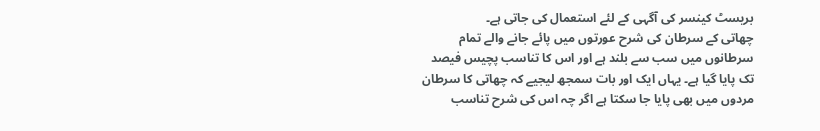بریسٹ کینسر کی آگہی کے لئے استعمال کی جاتی ہے۔
چھاتی کے سرطان کی شرح عورتوں میں پائے جانے والے تمام سرطانوں میں سب سے بلند ہے اور اس کا تناسب پچیس فیصد تک پایا گیا ہے۔ یہاں ایک اور بات سمجھ لیجیے کہ چھاتی کا سرطان مردوں میں بھی پایا جا سکتا ہے اگر چہ اس کی شرح تناسب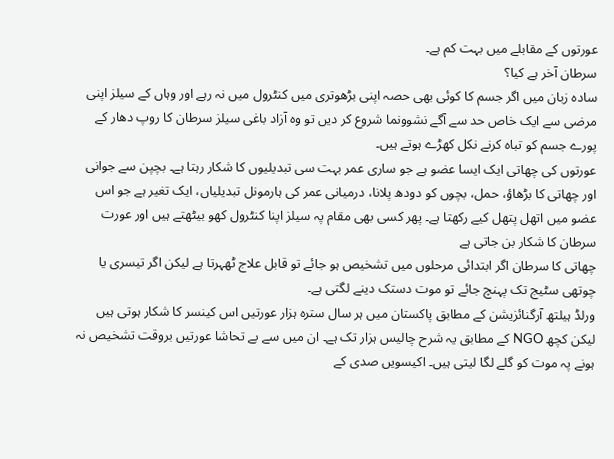عورتوں کے مقابلے میں بہت کم ہے۔
سرطان آخر ہے کیا؟
سادہ زبان میں اگر جسم کا کوئی بھی حصہ اپنی بڑھوتری میں کنٹرول میں نہ رہے اور وہاں کے سیلز اپنی مرضی سے ایک خاص حد سے آگے نشوونما شروع کر دیں تو وہ آزاد باغی سیلز سرطان کا روپ دھار کے پورے جسم کو تباہ کرنے نکل کھڑے ہوتے ہیں۔
عورتوں کی چھاتی ایک ایسا عضو ہے جو ساری عمر بہت سی تبدیلیوں کا شکار رہتا ہے۔ بچپن سے جوانی اور چھاتی کا بڑھاؤ، حمل، بچوں کو دودھ پلانا، درمیانی عمر کی ہارمونل تبدیلیاں، ایک تغیر ہے جو اس عضو میں اتھل پتھل کیے رکھتا ہے۔ پھر کسی بھی مقام پہ سیلز اپنا کنٹرول کھو بیٹھتے ہیں اور عورت سرطان کا شکار بن جاتی ہے
چھاتی کا سرطان اگر ابتدائی مرحلوں میں تشخیص ہو جائے تو قابل علاج ٹھہرتا ہے لیکن اگر تیسری یا چوتھی سٹیج تک پہنچ جائے تو موت دستک دینے لگتی ہے۔
ورلڈ ہیلتھ آرگنائزیشن کے مطابق پاکستان میں ہر سال سترہ ہزار عورتیں اس کینسر کا شکار ہوتی ہیں لیکن کچھ NGO کے مطابق یہ شرح چالیس ہزار تک ہے۔ ان میں سے بے تحاشا عورتیں بروقت تشخیص نہ ہونے پہ موت کو گلے لگا لیتی ہیں۔ اکیسویں صدی کے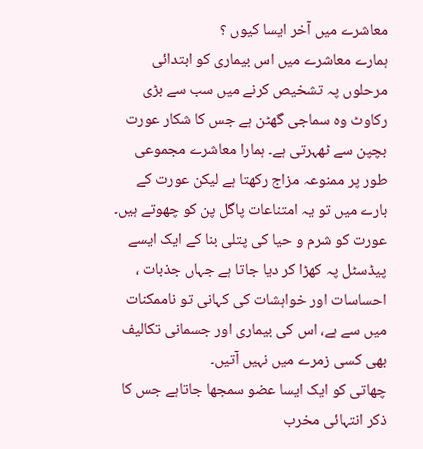معاشرے میں آخر ایسا کیوں ؟
ہمارے معاشرے میں اس بیماری کو ابتدائی مرحلوں پہ تشخیص کرنے میں سب سے بڑی رکاوٹ وہ سماجی گھٹن ہے جس کا شکار عورت بچپن سے ٹھہرتی ہے۔ ہمارا معاشرے مجموعی طور پر ممنوعہ مزاج رکھتا ہے لیکن عورت کے بارے میں تو یہ امتناعات پاگل پن کو چھوتے ہیں۔ عورت کو شرم و حیا کی پتلی بنا کے ایک ایسے پیڈسٹل پہ کھڑا کر دیا جاتا ہے جہاں جذبات ، احساسات اور خواہشات کی کہانی تو ناممکنات میں سے ہے، اس کی بیماری اور جسمانی تکالیف بھی کسی زمرے میں نہیں آتیں۔
چھاتی کو ایک ایسا عضو سمجھا جاتاہے جس کا ذکر انتہائی مخرب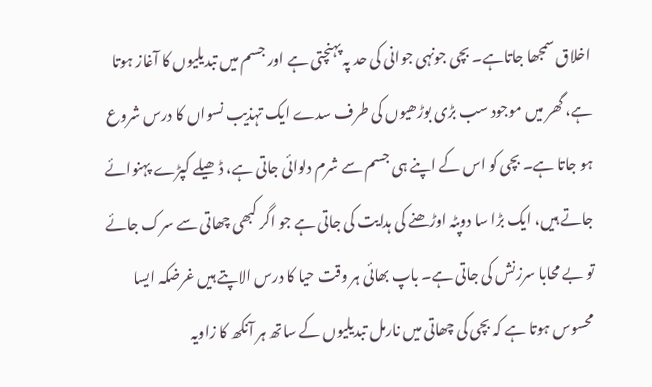اخلاق سمجھا جاتاہے۔ بچی جونہی جوانی کی حد پہ پہنچتی ہے اور جسم میں تبدیلیوں کا آغاز ہوتا ہے، گھر میں موجود سب بڑی بوڑھیوں کی طرف سدے ایک تہذیب نسواں کا درس شروع ہو جاتا ہے۔ بچی کو اس کے اپنے ہی جسم سے شرم دلوائی جاتی ہے، ڈھیلے کپڑے پہنوائے جاتے ہیں، ایک بڑا سا دوپٹہ اوڑھنے کی ہدایت کی جاتی ہے جو اگر کبھی چھاتی سے سرک جائے تو بے محابا سرزنش کی جاتی ہے۔ باپ بھائی ہر وقت حیا کا درس الاپتے ہیں غرضکہ ایسا محسوس ہوتا ہے کہ بچی کی چھاتی میں نارمل تبدیلیوں کے ساتھ ہر آنکھ کا زاویہ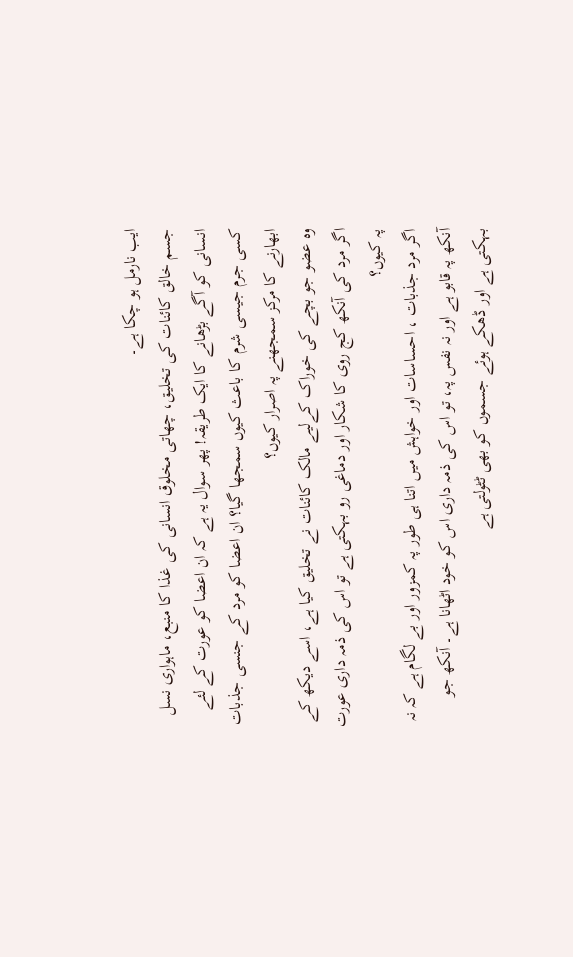ایب نارمل ہو چکا ہے۔
جسم خالق کائنات کی تخلیق، چھاتی مخلوق انسانی کی غذا کا منبع، ماہواری نسل انسانی کو آگے بڑھانے کا ایک طریقہ! پھر سوال یہ ہے کہ ان اعضا کو عورت کے لئے کسی جرم جیسی شرم کا باعث کیوں سمجھا گیا؟ ان اعضا کو مرد کے جنسی جذبات ابھارنے کا مرکز سمجھنے پہ اصرار کیوں؟
وہ عضو جو بچے کی خوراک کےلیے مالک کائنات نے تخلیق کیا ہے، اسے دیکھ کے اگر مرد کی آنکھ کج روی کا شکار اور دماغی رو بہکتی ہے تو اس کی ذمہ داری عورت پہ کیوں؟
اگر مرد جذبات ، احساسات اور خواہش میں اتنا ہی طور پہ کمزور اور بے لگام ہے کہ نہ آنکھ پہ قابو ہے اور نہ نفس پہ، تو اس کی ذمہ داری اس کو خود اٹھانا ہے۔ آنکھ جو بہکتی ہے اور ڈھکے ہوئے جسموں کو بھی ٹٹولتی ہے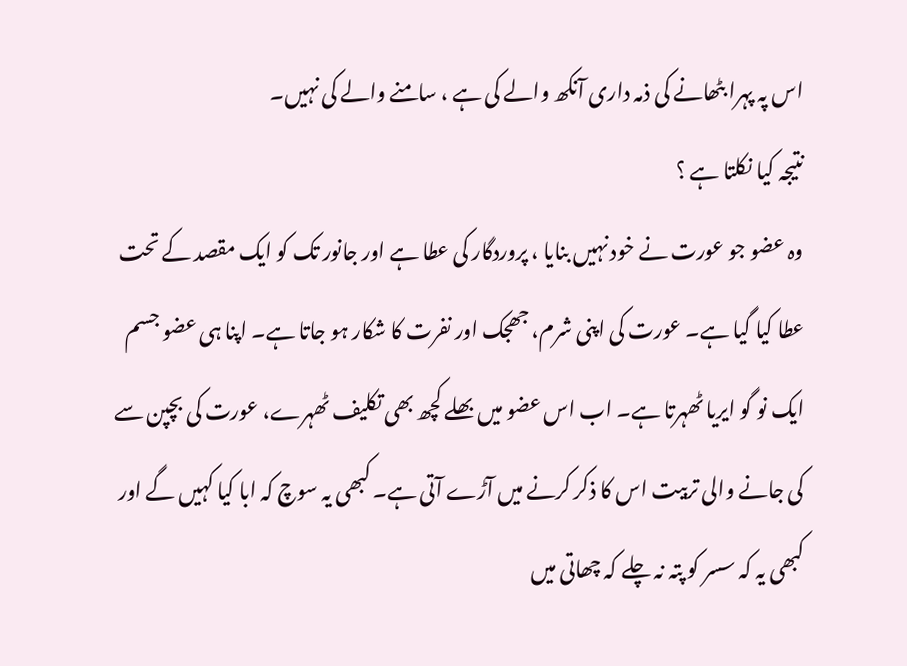اس پہ پہرا بٹھانے کی ذمہ داری آنکھ والے کی ہے ، سامنے والے کی نہیں۔
نتیجہ کیا نکلتا ہے ؟
وہ عضو جو عورت نے خود نہیں بنایا ، پروردگار کی عطا ہے اور جانور تک کو ایک مقصد کے تحت عطا کیا گیا ہے۔ عورت کی اپنی شرم، جھجک اور نفرت کا شکار ہو جاتا ہے۔ اپنا ہی عضو جسم ایک نو گو ایریا ٹھہرتا ہے۔ اب اس عضو میں بھلے کچھ بھی تکلیف ٹھہرے، عورت کی بچپن سے کی جانے والی تربیت اس کا ذکر کرنے میں آڑے آتی ہے۔ کبھی یہ سوچ کہ ابا کیا کہیں گے اور کبھی یہ کہ سسر کو پتہ نہ چلے کہ چھاتی میں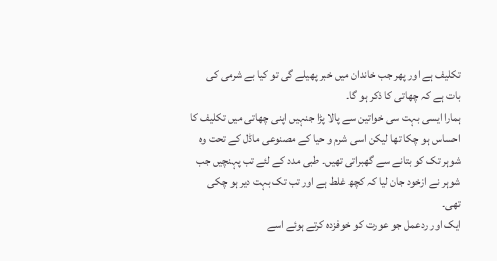تکلیف ہے اور پھر جب خاندان میں خبر پھیلے گی تو کیا بے شرمی کی بات ہے کہ چھاتی کا ذکر ہو گا۔
ہمارا ایسی بہت سی خواتین سے پالا پڑا جنہیں اپنی چھاتی میں تکلیف کا احساس ہو چکا تھا لیکن اسی شرم و حیا کے مصنوعی ماڈل کے تحت وہ شوہر تک کو بتانے سے گھبراتی تھیں۔ طبی مدد کے لئے تب پہنچیں جب شوہر نے ازخود جان لیا کہ کچھ غلط ہے اور تب تک بہت دیر ہو چکی تھی۔
ایک اور ردعمل جو عورت کو خوفزدہ کرتے ہوئے اسے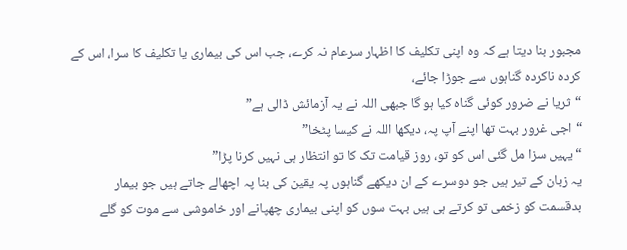مجبور بنا دیتا ہے کہ وہ اپنی تکلیف کا اظہار سرعام نہ کرے، جب اس کی بیماری یا تکلیف کا سرا، اس کے کردہ ناکردہ گناہوں سے جوڑا جائے،
“ثریا نے ضرور کوئی گناہ کیا ہو گا جبھی اللہ نے یہ آزمائش ڈالی ہے”
“اجی غرور بہت تھا اپنے آپ پہ، دیکھا اللہ نے کیسا پٹخا”
“یہیں سزا مل گئی اس کو تو، روز قیامت تک کا تو انتظار ہی نہیں کرنا پڑا”
یہ زبان کے تیر ہیں جو دوسرے کے ان دیکھے گناہوں پہ یقین کی بنا پہ اچھالے جاتے ہیں جو بیمار بدقسمت کو زخمی تو کرتے ہی ہیں بہت سوں کو اپنی بیماری چھپانے اور خاموشی سے موت کو گلے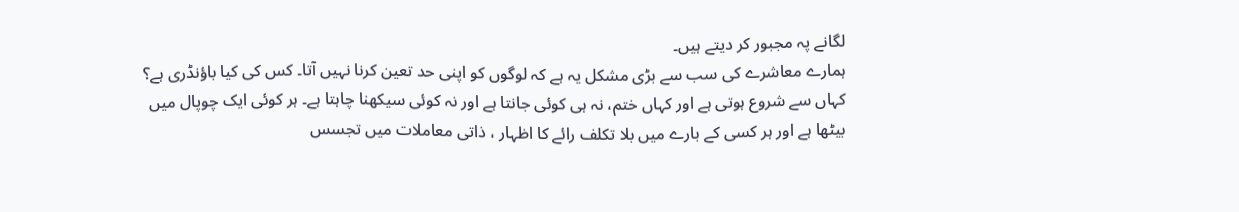لگانے پہ مجبور کر دیتے ہیں۔
ہمارے معاشرے کی سب سے بڑی مشکل یہ ہے کہ لوگوں کو اپنی حد تعین کرنا نہیں آتا۔ کس کی کیا باؤنڈری ہے؟ کہاں سے شروع ہوتی ہے اور کہاں ختم، نہ ہی کوئی جانتا ہے اور نہ کوئی سیکھنا چاہتا ہے۔ ہر کوئی ایک چوپال میں بیٹھا ہے اور ہر کسی کے بارے میں بلا تکلف رائے کا اظہار ، ذاتی معاملات میں تجسس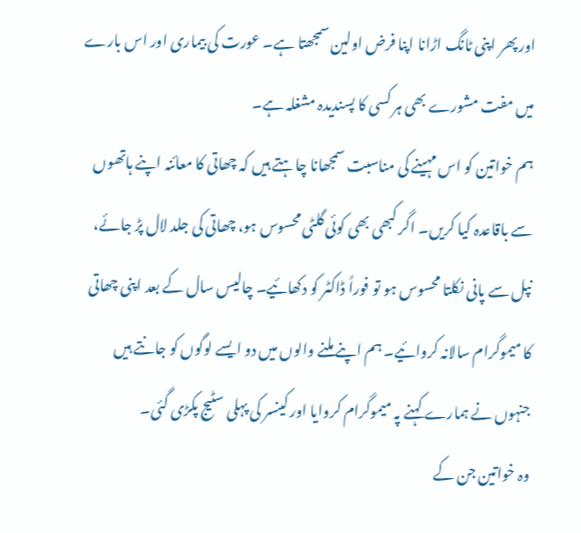اور پھر اپنی ٹانگ اڑانا اپنا فرض اولین سمجھتا ہے۔ عورت کی بیماری اور اس بارے میں مفت مشورے بھی ہر کسی کا پسندیدہ مشغلہ ہے۔
ہم خواتین کو اس مہینے کی مناسبت سمجھانا چاہتے ہیں کہ چھاتی کا معائنہ اپنے ہاتھوں سے باقاعدہ کیا کریں۔ اگر کبھی بھی کوئی گلٹی محسوس ہو، چھاتی کی جلد لال پڑ جائے، نپل سے پانی نکلتا محسوس ہو تو فوراً ڈاکٹر کو دکھائیے۔ چالیس سال کے بعد اپنی چھاتی کا میموگرام سالانہ کروائیے۔ ہم اپنے ملنے والوں میں دو ایسے لوگوں کو جانتے ہیں جنہوں نے ہمارے کہنے پہ میموگرام کروایا اور کینسر کی پہلی سٹیج پکڑی گئی۔
وہ خواتین جن کے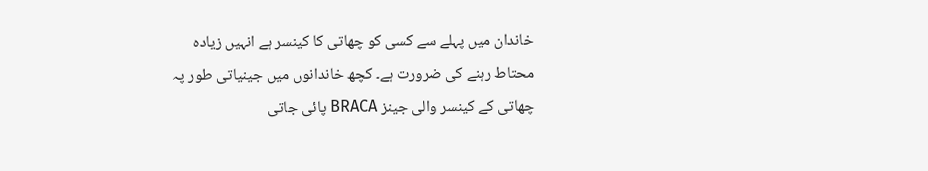خاندان میں پہلے سے کسی کو چھاتی کا کینسر ہے انہیں زیادہ محتاط رہنے کی ضرورت ہے۔ کچھ خاندانوں میں جینیاتی طور پہ چھاتی کے کینسر والی جینز BRACA پائی جاتی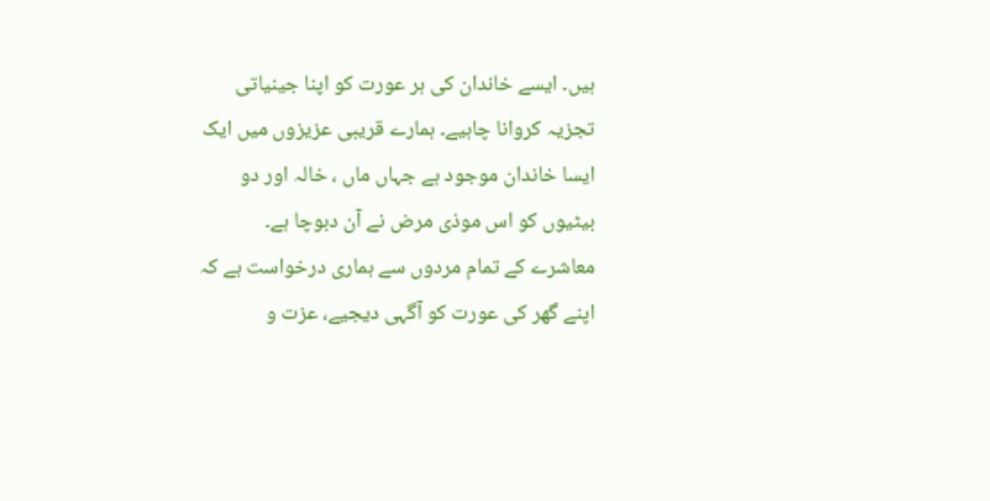ہیں۔ ایسے خاندان کی ہر عورت کو اپنا جینیاتی تجزیہ کروانا چاہیے۔ ہمارے قریبی عزیزوں میں ایک ایسا خاندان موجود ہے جہاں ماں ، خالہ اور دو بیٹیوں کو اس موذی مرض نے آن دبوچا ہے۔
معاشرے کے تمام مردوں سے ہماری درخواست ہے کہ اپنے گھر کی عورت کو آگہی دیجیے، عزت و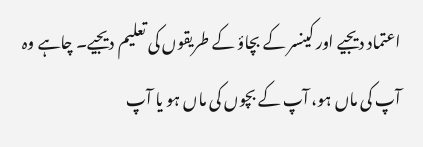اعتماد دیجیے اور کینسر کے بچاؤ کے طریقوں کی تعلیم دیجیے۔ چاہے وہ آپ کی ماں ہو، آپ کے بچوں کی ماں ہو یا آپ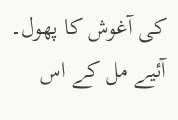کی آغوش کا پھول۔
آئیے مل کے اس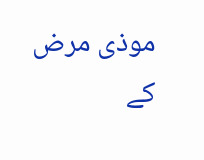موذی مرض کے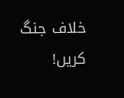خلاف جنگ کریں!